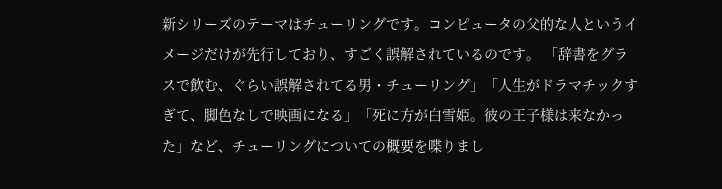新シリーズのテーマはチューリングです。コンピュータの父的な人というイメージだけが先行しており、すごく誤解されているのです。 「辞書をグラスで飲む、ぐらい誤解されてる男・チューリング」「人生がドラマチックすぎて、脚色なしで映画になる」「死に方が白雪姫。彼の王子様は来なかった」など、チューリングについての概要を喋りまし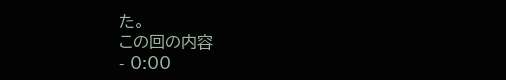た。
この回の内容
- 0:00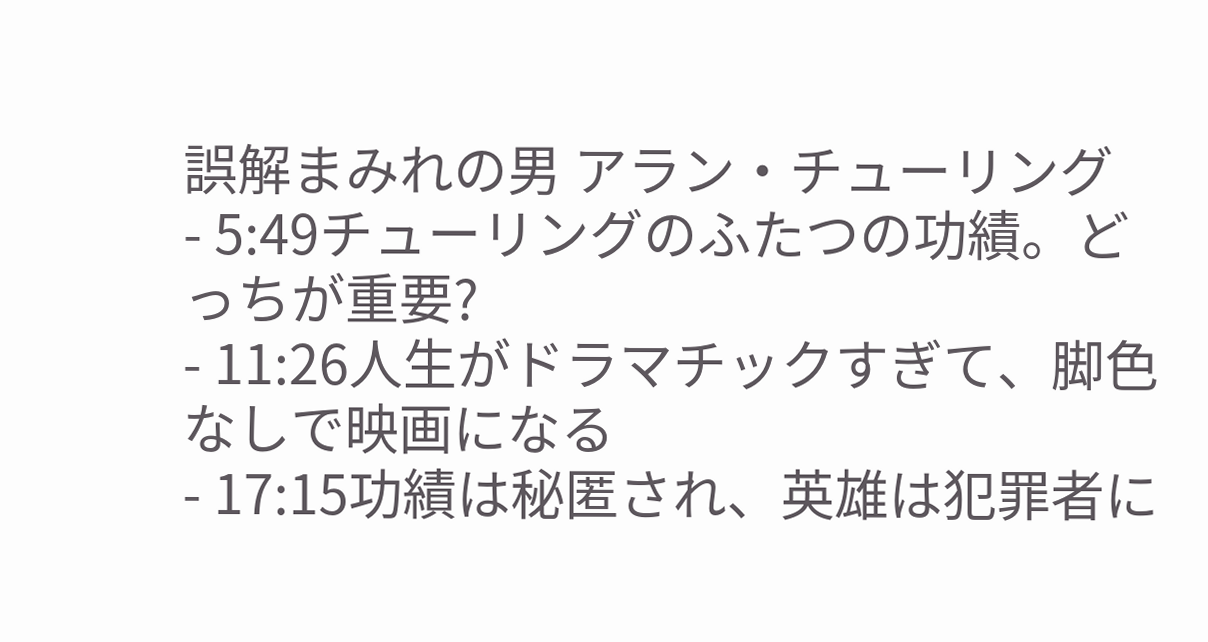誤解まみれの男 アラン・チューリング
- 5:49チューリングのふたつの功績。どっちが重要?
- 11:26人生がドラマチックすぎて、脚色なしで映画になる
- 17:15功績は秘匿され、英雄は犯罪者に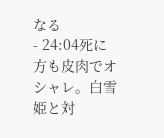なる
- 24:04死に方も皮肉でオシャレ。白雪姫と対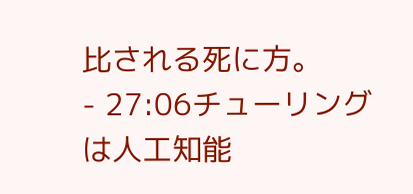比される死に方。
- 27:06チューリングは人工知能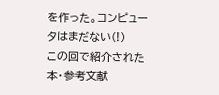を作った。コンピュータはまだない(!)
この回で紹介された本・参考文献